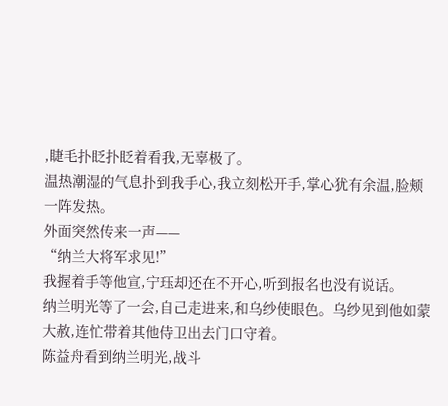,睫毛扑眨扑眨着看我,无辜极了。
温热潮湿的气息扑到我手心,我立刻松开手,掌心犹有余温,脸颊一阵发热。
外面突然传来一声——
“纳兰大将军求见!”
我握着手等他宣,宁珏却还在不开心,听到报名也没有说话。
纳兰明光等了一会,自己走进来,和乌纱使眼色。乌纱见到他如蒙大赦,连忙带着其他侍卫出去门口守着。
陈益舟看到纳兰明光,战斗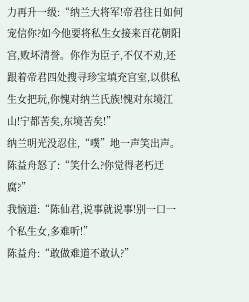力再升一级:“纳兰大将军!帝君往日如何宠信你?如今他要将私生女接来百花朝阳宫,败坏清誉。你作为臣子,不仅不劝,还跟着帝君四处搜寻珍宝填充宫室,以供私生女把玩,你愧对纳兰氏族!愧对东境江山!宁都苦矣,东境苦矣!”
纳兰明光没忍住,“噗”地一声笑出声。
陈益舟怒了:“笑什么?你觉得老朽迂腐?”
我恼道:“陈仙君,说事就说事!别一口一个私生女,多难听!”
陈益舟:“敢做难道不敢认?”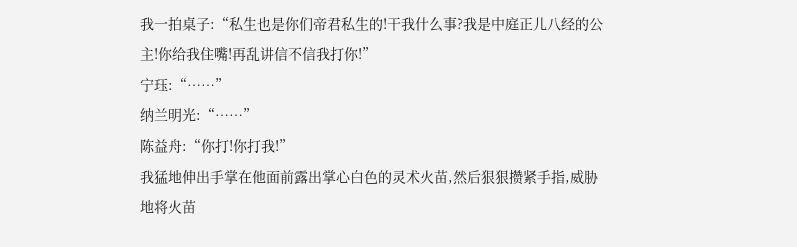我一拍桌子:“私生也是你们帝君私生的!干我什么事?我是中庭正儿八经的公主!你给我住嘴!再乱讲信不信我打你!”
宁珏:“……”
纳兰明光:“……”
陈益舟:“你打!你打我!”
我猛地伸出手掌在他面前露出掌心白色的灵术火苗,然后狠狠攒紧手指,威胁地将火苗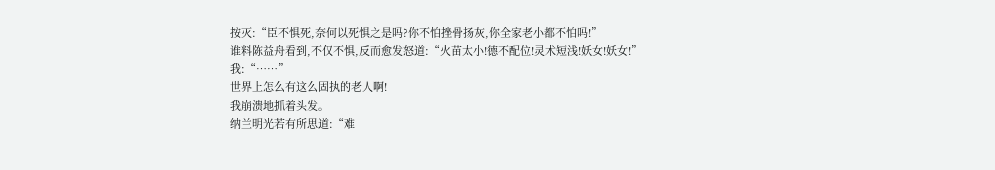按灭:“臣不惧死,奈何以死惧之是吗?你不怕挫骨扬灰,你全家老小都不怕吗!”
谁料陈益舟看到,不仅不惧,反而愈发怒道:“火苗太小!德不配位!灵术短浅!妖女!妖女!”
我:“……”
世界上怎么有这么固执的老人啊!
我崩溃地抓着头发。
纳兰明光若有所思道:“难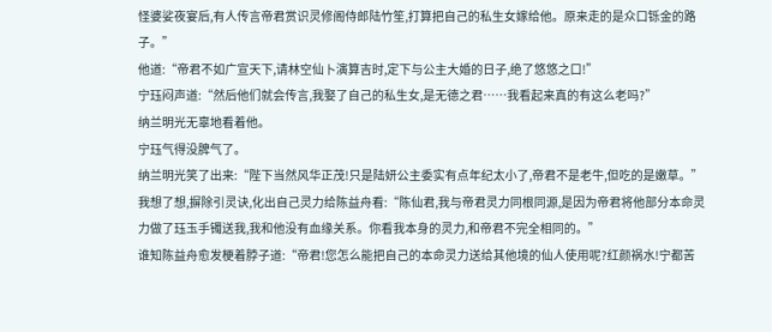怪婆娑夜宴后,有人传言帝君赏识灵修阁侍郎陆竹笙,打算把自己的私生女嫁给他。原来走的是众口铄金的路子。”
他道:“帝君不如广宣天下,请林空仙卜演算吉时,定下与公主大婚的日子,绝了悠悠之口!”
宁珏闷声道:“然后他们就会传言,我娶了自己的私生女,是无德之君……我看起来真的有这么老吗?”
纳兰明光无辜地看着他。
宁珏气得没脾气了。
纳兰明光笑了出来:“陛下当然风华正茂!只是陆妍公主委实有点年纪太小了,帝君不是老牛,但吃的是嫩草。”
我想了想,摒除引灵诀,化出自己灵力给陈益舟看:“陈仙君,我与帝君灵力同根同源,是因为帝君将他部分本命灵力做了珏玉手镯送我,我和他没有血缘关系。你看我本身的灵力,和帝君不完全相同的。”
谁知陈益舟愈发梗着脖子道:“帝君!您怎么能把自己的本命灵力送给其他境的仙人使用呢?红颜祸水!宁都苦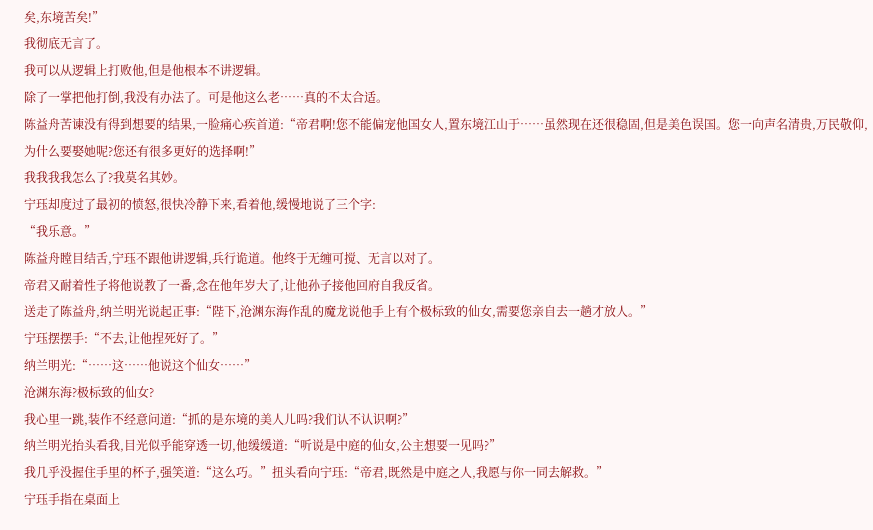矣,东境苦矣!”
我彻底无言了。
我可以从逻辑上打败他,但是他根本不讲逻辑。
除了一掌把他打倒,我没有办法了。可是他这么老……真的不太合适。
陈益舟苦谏没有得到想要的结果,一脸痛心疾首道:“帝君啊!您不能偏宠他国女人,置东境江山于……虽然现在还很稳固,但是美色误国。您一向声名清贵,万民敬仰,为什么要娶她呢?您还有很多更好的选择啊!”
我我我我怎么了?我莫名其妙。
宁珏却度过了最初的愤怒,很快冷静下来,看着他,缓慢地说了三个字:
“我乐意。”
陈益舟瞠目结舌,宁珏不跟他讲逻辑,兵行诡道。他终于无缠可搅、无言以对了。
帝君又耐着性子将他说教了一番,念在他年岁大了,让他孙子接他回府自我反省。
送走了陈益舟,纳兰明光说起正事:“陛下,沧渊东海作乱的魔龙说他手上有个极标致的仙女,需要您亲自去一趟才放人。”
宁珏摆摆手:“不去,让他捏死好了。”
纳兰明光:“……这……他说这个仙女……”
沧渊东海?极标致的仙女?
我心里一跳,装作不经意问道:“抓的是东境的美人儿吗?我们认不认识啊?”
纳兰明光抬头看我,目光似乎能穿透一切,他缓缓道:“听说是中庭的仙女,公主想要一见吗?”
我几乎没握住手里的杯子,强笑道:“这么巧。”扭头看向宁珏:“帝君,既然是中庭之人,我愿与你一同去解救。”
宁珏手指在桌面上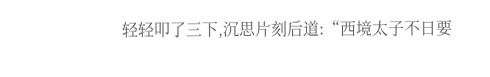轻轻叩了三下,沉思片刻后道:“西境太子不日要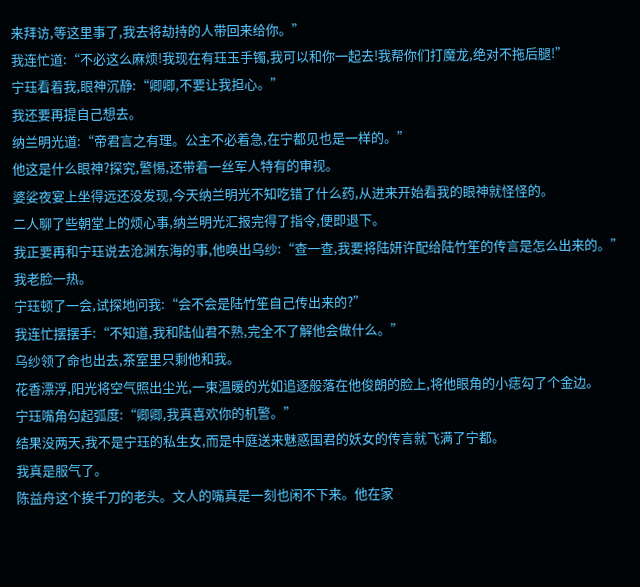来拜访,等这里事了,我去将劫持的人带回来给你。”
我连忙道:“不必这么麻烦!我现在有珏玉手镯,我可以和你一起去!我帮你们打魔龙,绝对不拖后腿!”
宁珏看着我,眼神沉静:“卿卿,不要让我担心。”
我还要再提自己想去。
纳兰明光道:“帝君言之有理。公主不必着急,在宁都见也是一样的。”
他这是什么眼神?探究,警惕,还带着一丝军人特有的审视。
婆娑夜宴上坐得远还没发现,今天纳兰明光不知吃错了什么药,从进来开始看我的眼神就怪怪的。
二人聊了些朝堂上的烦心事,纳兰明光汇报完得了指令,便即退下。
我正要再和宁珏说去沧渊东海的事,他唤出乌纱:“查一查,我要将陆妍许配给陆竹笙的传言是怎么出来的。”
我老脸一热。
宁珏顿了一会,试探地问我:“会不会是陆竹笙自己传出来的?”
我连忙摆摆手:“不知道,我和陆仙君不熟,完全不了解他会做什么。”
乌纱领了命也出去,茶室里只剩他和我。
花香漂浮,阳光将空气照出尘光,一束温暖的光如追逐般落在他俊朗的脸上,将他眼角的小痣勾了个金边。
宁珏嘴角勾起弧度:“卿卿,我真喜欢你的机警。”
结果没两天,我不是宁珏的私生女,而是中庭送来魅惑国君的妖女的传言就飞满了宁都。
我真是服气了。
陈益舟这个挨千刀的老头。文人的嘴真是一刻也闲不下来。他在家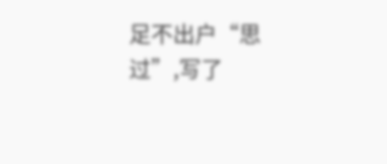足不出户“思过”,写了